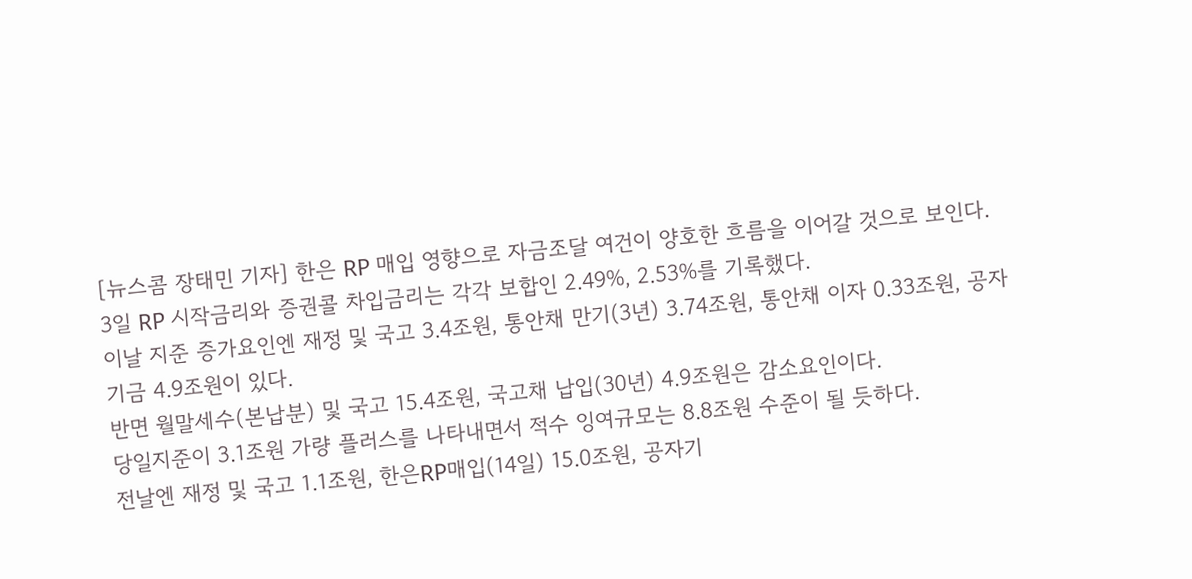[뉴스콤 장태민 기자] 한은 RP 매입 영향으로 자금조달 여건이 양호한 흐름을 이어갈 것으로 보인다.
3일 RP 시작금리와 증권콜 차입금리는 각각 보합인 2.49%, 2.53%를 기록했다.
이날 지준 증가요인엔 재정 및 국고 3.4조원, 통안채 만기(3년) 3.74조원, 통안채 이자 0.33조원, 공자기금 4.9조원이 있다.
반면 월말세수(본납분) 및 국고 15.4조원, 국고채 납입(30년) 4.9조원은 감소요인이다.
당일지준이 3.1조원 가량 플러스를 나타내면서 적수 잉여규모는 8.8조원 수준이 될 듯하다.
전날엔 재정 및 국고 1.1조원, 한은RP매입(14일) 15.0조원, 공자기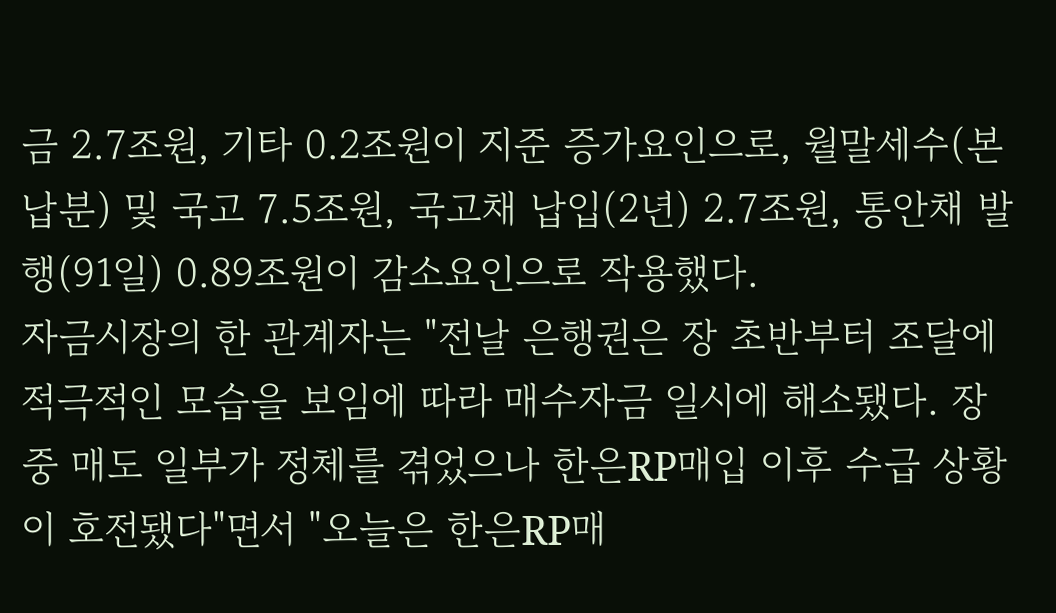금 2.7조원, 기타 0.2조원이 지준 증가요인으로, 월말세수(본납분) 및 국고 7.5조원, 국고채 납입(2년) 2.7조원, 통안채 발행(91일) 0.89조원이 감소요인으로 작용했다.
자금시장의 한 관계자는 "전날 은행권은 장 초반부터 조달에 적극적인 모습을 보임에 따라 매수자금 일시에 해소됐다. 장중 매도 일부가 정체를 겪었으나 한은RP매입 이후 수급 상황이 호전됐다"면서 "오늘은 한은RP매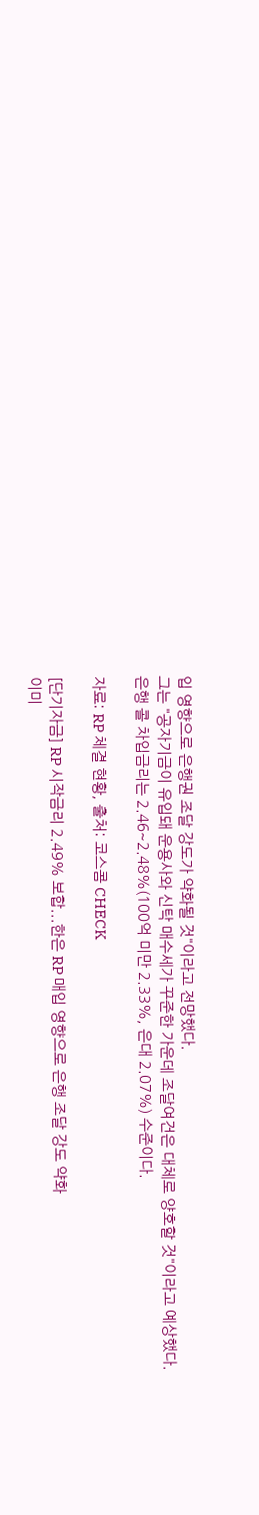입 영향으로 은행권 조달 강도가 약화될 것"이라고 전망했다.
그는 "공자기금이 유입돼 운용사와 신탁 매수세가 꾸준한 가운데 조달여건은 대체로 양호할 것"이라고 예상했다.
은행 콜 차입금리는 2.46~2.48%(100억 미만 2.33%, 은대 2.07%) 수준이다.

자료: RP 체결 현황, 출처: 코스콤 CHECK

[단기자금] RP 시작금리 2.49% 보합...한은 RP 매입 영향으로 은행 조달 강도 약화
이미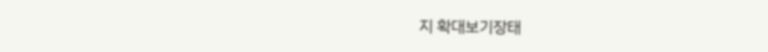지 확대보기장태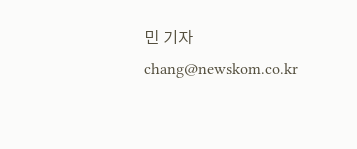민 기자 chang@newskom.co.kr